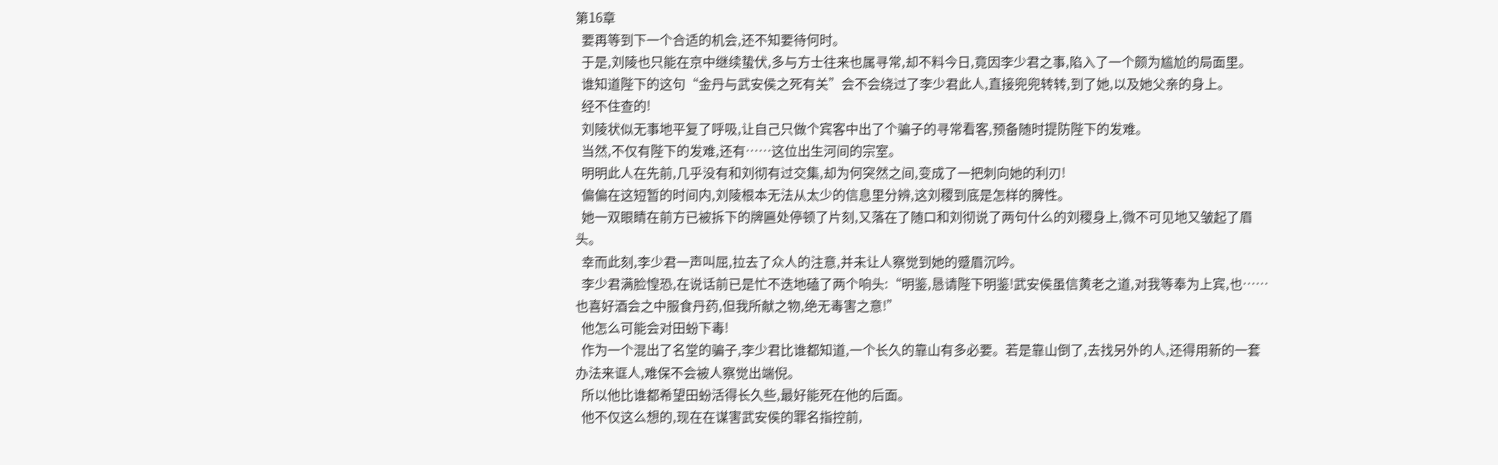第16章
  要再等到下一个合适的机会,还不知要待何时。
  于是,刘陵也只能在京中继续蛰伏,多与方士往来也属寻常,却不料今日,竟因李少君之事,陷入了一个颇为尴尬的局面里。
  谁知道陛下的这句“金丹与武安侯之死有关”会不会绕过了李少君此人,直接兜兜转转,到了她,以及她父亲的身上。
  经不住查的!
  刘陵状似无事地平复了呼吸,让自己只做个宾客中出了个骗子的寻常看客,预备随时提防陛下的发难。
  当然,不仅有陛下的发难,还有……这位出生河间的宗室。
  明明此人在先前,几乎没有和刘彻有过交集,却为何突然之间,变成了一把刺向她的利刃!
  偏偏在这短暂的时间内,刘陵根本无法从太少的信息里分辨,这刘稷到底是怎样的脾性。
  她一双眼睛在前方已被拆下的牌匾处停顿了片刻,又落在了随口和刘彻说了两句什么的刘稷身上,微不可见地又皱起了眉头。
  幸而此刻,李少君一声叫屈,拉去了众人的注意,并未让人察觉到她的蹙眉沉吟。
  李少君满脸惶恐,在说话前已是忙不迭地磕了两个响头:“明鉴,恳请陛下明鉴!武安侯虽信黄老之道,对我等奉为上宾,也……也喜好酒会之中服食丹药,但我所献之物,绝无毒害之意!”
  他怎么可能会对田蚡下毒!
  作为一个混出了名堂的骗子,李少君比谁都知道,一个长久的靠山有多必要。若是靠山倒了,去找另外的人,还得用新的一套办法来诓人,难保不会被人察觉出端倪。
  所以他比谁都希望田蚡活得长久些,最好能死在他的后面。
  他不仅这么想的,现在在谋害武安侯的罪名指控前,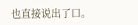也直接说出了口。